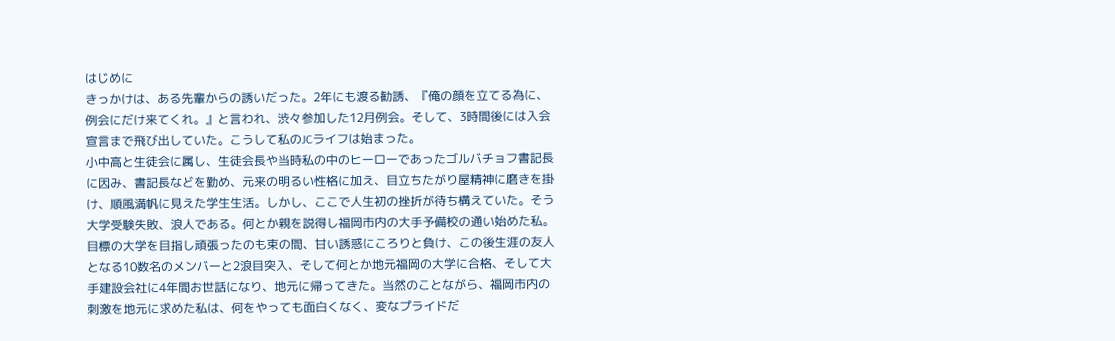はじめに
きっかけは、ある先輩からの誘いだった。2年にも渡る勧誘、『俺の顔を立てる為に、例会にだけ来てくれ。』と言われ、渋々参加した12月例会。そして、3時間後には入会宣言まで飛び出していた。こうして私のJCライフは始まった。
小中高と生徒会に属し、生徒会長や当時私の中のヒーローであったゴルバチョフ書記長に因み、書記長などを勤め、元来の明るい性格に加え、目立ちたがり屋精神に磨きを掛け、順風満帆に見えた学生生活。しかし、ここで人生初の挫折が待ち構えていた。そう大学受験失敗、浪人である。何とか親を説得し福岡市内の大手予備校の通い始めた私。目標の大学を目指し頑張ったのも束の間、甘い誘惑にころりと負け、この後生涯の友人となる10数名のメンバーと2浪目突入、そして何とか地元福岡の大学に合格、そして大手建設会社に4年間お世話になり、地元に帰ってきた。当然のことながら、福岡市内の刺激を地元に求めた私は、何をやっても面白くなく、変なプライドだ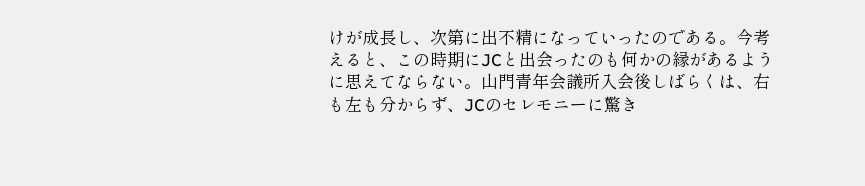けが成長し、次第に出不精になっていったのである。今考えると、この時期にJCと出会ったのも何かの縁があるように思えてならない。山門青年会議所入会後しばらくは、右も左も分からず、JCのセレモニーに驚き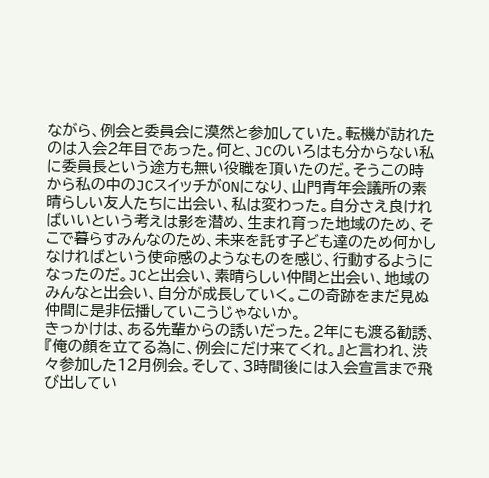ながら、例会と委員会に漠然と参加していた。転機が訪れたのは入会2年目であった。何と、JCのいろはも分からない私に委員長という途方も無い役職を頂いたのだ。そうこの時から私の中のJCスイッチがONになり、山門青年会議所の素晴らしい友人たちに出会い、私は変わった。自分さえ良ければいいという考えは影を潜め、生まれ育った地域のため、そこで暮らすみんなのため、未来を託す子ども達のため何かしなければという使命感のようなものを感じ、行動するようになったのだ。JCと出会い、素晴らしい仲間と出会い、地域のみんなと出会い、自分が成長していく。この奇跡をまだ見ぬ仲間に是非伝播していこうじゃないか。
きっかけは、ある先輩からの誘いだった。2年にも渡る勧誘、『俺の顔を立てる為に、例会にだけ来てくれ。』と言われ、渋々参加した12月例会。そして、3時間後には入会宣言まで飛び出してい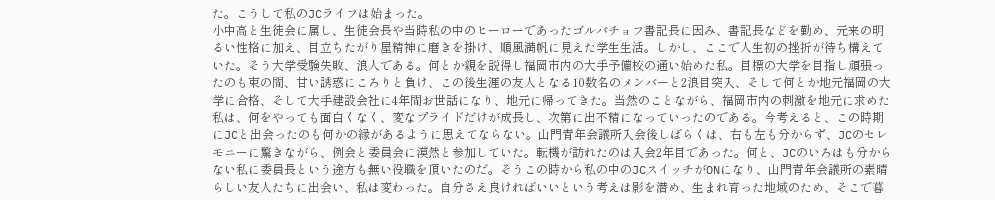た。こうして私のJCライフは始まった。
小中高と生徒会に属し、生徒会長や当時私の中のヒーローであったゴルバチョフ書記長に因み、書記長などを勤め、元来の明るい性格に加え、目立ちたがり屋精神に磨きを掛け、順風満帆に見えた学生生活。しかし、ここで人生初の挫折が待ち構えていた。そう大学受験失敗、浪人である。何とか親を説得し福岡市内の大手予備校の通い始めた私。目標の大学を目指し頑張ったのも束の間、甘い誘惑にころりと負け、この後生涯の友人となる10数名のメンバーと2浪目突入、そして何とか地元福岡の大学に合格、そして大手建設会社に4年間お世話になり、地元に帰ってきた。当然のことながら、福岡市内の刺激を地元に求めた私は、何をやっても面白くなく、変なプライドだけが成長し、次第に出不精になっていったのである。今考えると、この時期にJCと出会ったのも何かの縁があるように思えてならない。山門青年会議所入会後しばらくは、右も左も分からず、JCのセレモニーに驚きながら、例会と委員会に漠然と参加していた。転機が訪れたのは入会2年目であった。何と、JCのいろはも分からない私に委員長という途方も無い役職を頂いたのだ。そうこの時から私の中のJCスイッチがONになり、山門青年会議所の素晴らしい友人たちに出会い、私は変わった。自分さえ良ければいいという考えは影を潜め、生まれ育った地域のため、そこで暮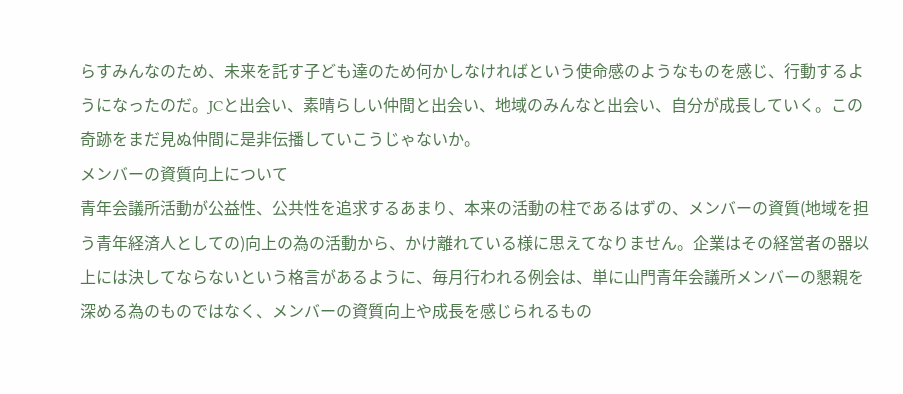らすみんなのため、未来を託す子ども達のため何かしなければという使命感のようなものを感じ、行動するようになったのだ。JCと出会い、素晴らしい仲間と出会い、地域のみんなと出会い、自分が成長していく。この奇跡をまだ見ぬ仲間に是非伝播していこうじゃないか。
メンバーの資質向上について
青年会議所活動が公益性、公共性を追求するあまり、本来の活動の柱であるはずの、メンバーの資質(地域を担う青年経済人としての)向上の為の活動から、かけ離れている様に思えてなりません。企業はその経営者の器以上には決してならないという格言があるように、毎月行われる例会は、単に山門青年会議所メンバーの懇親を深める為のものではなく、メンバーの資質向上や成長を感じられるもの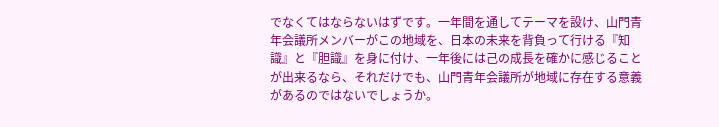でなくてはならないはずです。一年間を通してテーマを設け、山門青年会議所メンバーがこの地域を、日本の未来を背負って行ける『知識』と『胆識』を身に付け、一年後には己の成長を確かに感じることが出来るなら、それだけでも、山門青年会議所が地域に存在する意義があるのではないでしょうか。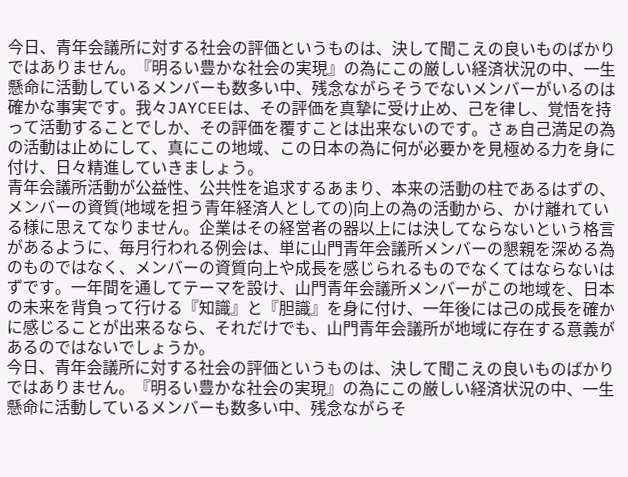今日、青年会議所に対する社会の評価というものは、決して聞こえの良いものばかりではありません。『明るい豊かな社会の実現』の為にこの厳しい経済状況の中、一生懸命に活動しているメンバーも数多い中、残念ながらそうでないメンバーがいるのは確かな事実です。我々JAYCEEは、その評価を真摯に受け止め、己を律し、覚悟を持って活動することでしか、その評価を覆すことは出来ないのです。さぁ自己満足の為の活動は止めにして、真にこの地域、この日本の為に何が必要かを見極める力を身に付け、日々精進していきましょう。
青年会議所活動が公益性、公共性を追求するあまり、本来の活動の柱であるはずの、メンバーの資質(地域を担う青年経済人としての)向上の為の活動から、かけ離れている様に思えてなりません。企業はその経営者の器以上には決してならないという格言があるように、毎月行われる例会は、単に山門青年会議所メンバーの懇親を深める為のものではなく、メンバーの資質向上や成長を感じられるものでなくてはならないはずです。一年間を通してテーマを設け、山門青年会議所メンバーがこの地域を、日本の未来を背負って行ける『知識』と『胆識』を身に付け、一年後には己の成長を確かに感じることが出来るなら、それだけでも、山門青年会議所が地域に存在する意義があるのではないでしょうか。
今日、青年会議所に対する社会の評価というものは、決して聞こえの良いものばかりではありません。『明るい豊かな社会の実現』の為にこの厳しい経済状況の中、一生懸命に活動しているメンバーも数多い中、残念ながらそ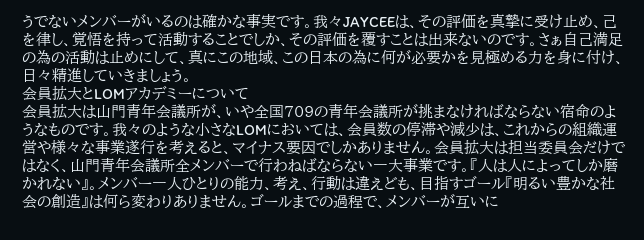うでないメンバーがいるのは確かな事実です。我々JAYCEEは、その評価を真摯に受け止め、己を律し、覚悟を持って活動することでしか、その評価を覆すことは出来ないのです。さぁ自己満足の為の活動は止めにして、真にこの地域、この日本の為に何が必要かを見極める力を身に付け、日々精進していきましょう。
会員拡大とLOMアカデミーについて
会員拡大は山門青年会議所が、いや全国709の青年会議所が挑まなければならない宿命のようなものです。我々のような小さなLOMにおいては、会員数の停滞や減少は、これからの組織運営や様々な事業遂行を考えると、マイナス要因でしかありません。会員拡大は担当委員会だけではなく、山門青年会議所全メンバーで行わねばならない一大事業です。『人は人によってしか磨かれない』。メンバー一人ひとりの能力、考え、行動は違えども、目指すゴール『明るい豊かな社会の創造』は何ら変わりありません。ゴールまでの過程で、メンバーが互いに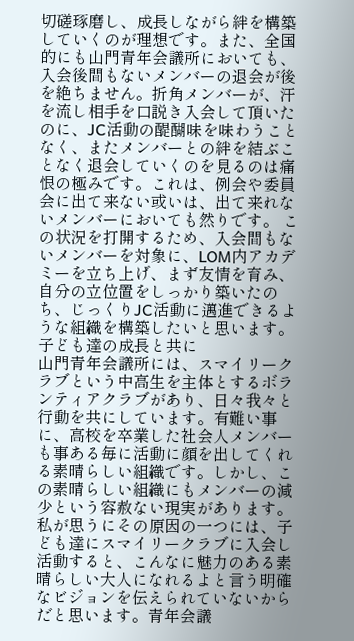切磋琢磨し、成長しながら絆を構築していくのが理想です。また、全国的にも山門青年会議所においても、入会後間もないメンバーの退会が後を絶ちません。折角メンバーが、汗を流し相手を口説き入会して頂いたのに、JC活動の醍醐味を味わうことなく、またメンバーとの絆を結ぶことなく退会していくのを見るのは痛恨の極みです。これは、例会や委員会に出て来ない或いは、出て来れないメンバーにおいても然りです。 この状況を打開するため、入会間もないメンバーを対象に、LOM内アカデミーを立ち上げ、まず友情を育み、自分の立位置をしっかり築いたのち、じっくりJC活動に邁進できるような組織を構築したいと思います。
子ども達の成長と共に
山門青年会議所には、スマイリークラブという中高生を主体とするボランティアクラブがあり、日々我々と行動を共にしています。有難い事に、高校を卒業した社会人メンバーも事ある毎に活動に顔を出してくれる素晴らしい組織です。しかし、この素晴らしい組織にもメンバーの減少という容赦ない現実があります。私が思うにその原因の一つには、子ども達にスマイリークラブに入会し活動すると、こんなに魅力のある素晴らしい大人になれるよと言う明確なビジョンを伝えられていないからだと思います。青年会議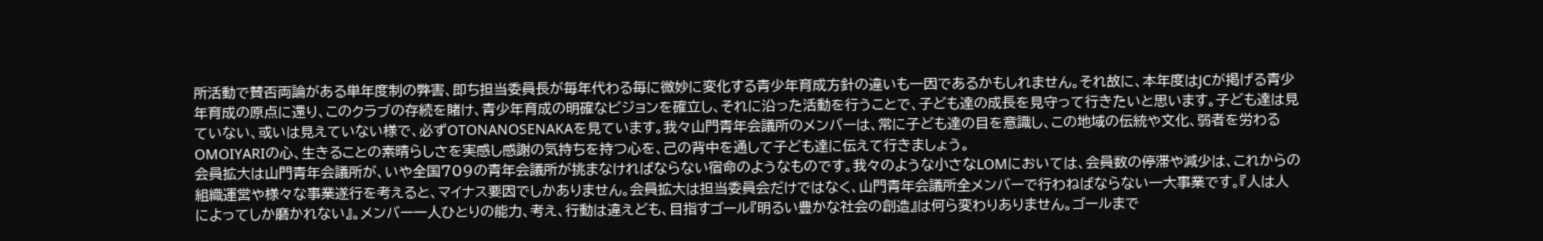所活動で賛否両論がある単年度制の弊害、即ち担当委員長が毎年代わる毎に微妙に変化する青少年育成方針の違いも一因であるかもしれません。それ故に、本年度はJCが掲げる青少年育成の原点に還り、このクラブの存続を賭け、青少年育成の明確なビジョンを確立し、それに沿った活動を行うことで、子ども達の成長を見守って行きたいと思います。子ども達は見ていない、或いは見えていない様で、必ずOTONANOSENAKAを見ています。我々山門青年会議所のメンバーは、常に子ども達の目を意識し、この地域の伝統や文化、弱者を労わるOMOIYARIの心、生きることの素晴らしさを実感し感謝の気持ちを持つ心を、己の背中を通して子ども達に伝えて行きましょう。
会員拡大は山門青年会議所が、いや全国709の青年会議所が挑まなければならない宿命のようなものです。我々のような小さなLOMにおいては、会員数の停滞や減少は、これからの組織運営や様々な事業遂行を考えると、マイナス要因でしかありません。会員拡大は担当委員会だけではなく、山門青年会議所全メンバーで行わねばならない一大事業です。『人は人によってしか磨かれない』。メンバー一人ひとりの能力、考え、行動は違えども、目指すゴール『明るい豊かな社会の創造』は何ら変わりありません。ゴールまで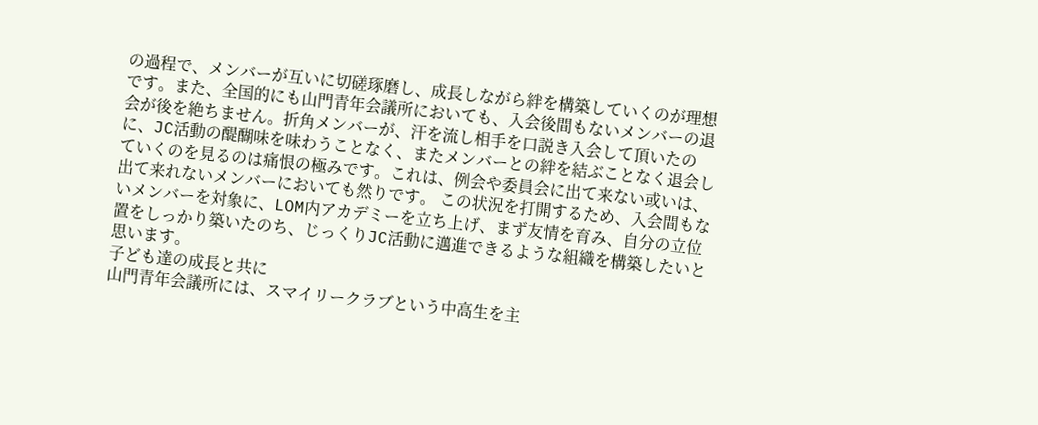の過程で、メンバーが互いに切磋琢磨し、成長しながら絆を構築していくのが理想です。また、全国的にも山門青年会議所においても、入会後間もないメンバーの退会が後を絶ちません。折角メンバーが、汗を流し相手を口説き入会して頂いたのに、JC活動の醍醐味を味わうことなく、またメンバーとの絆を結ぶことなく退会していくのを見るのは痛恨の極みです。これは、例会や委員会に出て来ない或いは、出て来れないメンバーにおいても然りです。 この状況を打開するため、入会間もないメンバーを対象に、LOM内アカデミーを立ち上げ、まず友情を育み、自分の立位置をしっかり築いたのち、じっくりJC活動に邁進できるような組織を構築したいと思います。
子ども達の成長と共に
山門青年会議所には、スマイリークラブという中高生を主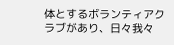体とするボランティアクラブがあり、日々我々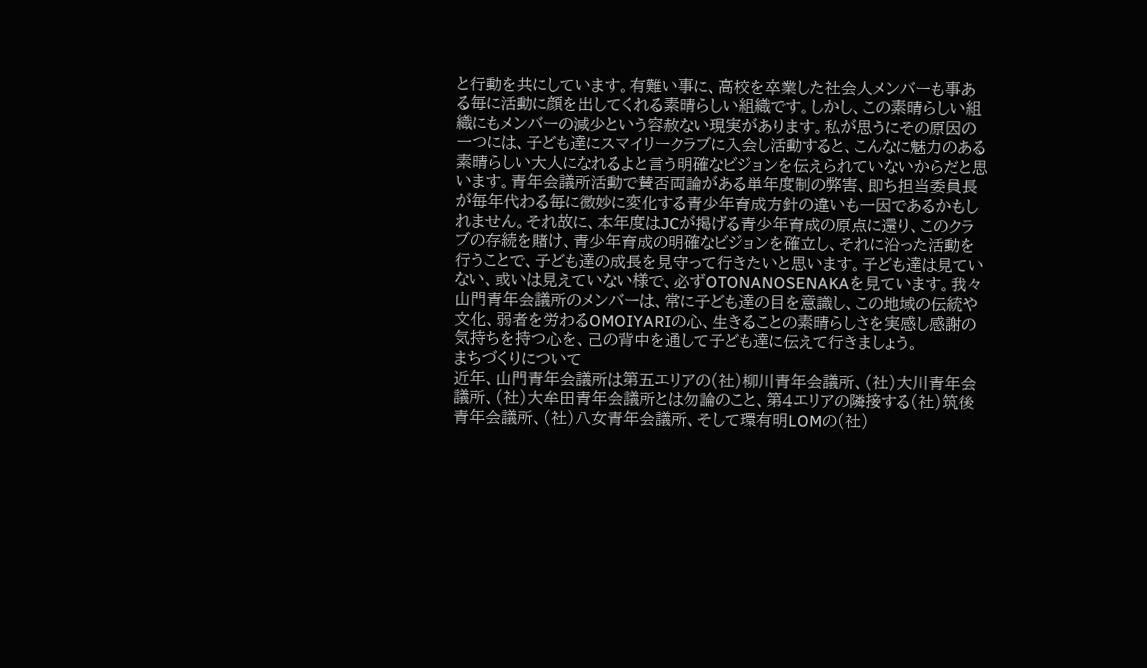と行動を共にしています。有難い事に、高校を卒業した社会人メンバーも事ある毎に活動に顔を出してくれる素晴らしい組織です。しかし、この素晴らしい組織にもメンバーの減少という容赦ない現実があります。私が思うにその原因の一つには、子ども達にスマイリークラブに入会し活動すると、こんなに魅力のある素晴らしい大人になれるよと言う明確なビジョンを伝えられていないからだと思います。青年会議所活動で賛否両論がある単年度制の弊害、即ち担当委員長が毎年代わる毎に微妙に変化する青少年育成方針の違いも一因であるかもしれません。それ故に、本年度はJCが掲げる青少年育成の原点に還り、このクラブの存続を賭け、青少年育成の明確なビジョンを確立し、それに沿った活動を行うことで、子ども達の成長を見守って行きたいと思います。子ども達は見ていない、或いは見えていない様で、必ずOTONANOSENAKAを見ています。我々山門青年会議所のメンバーは、常に子ども達の目を意識し、この地域の伝統や文化、弱者を労わるOMOIYARIの心、生きることの素晴らしさを実感し感謝の気持ちを持つ心を、己の背中を通して子ども達に伝えて行きましょう。
まちづくりについて
近年、山門青年会議所は第五エリアの(社)柳川青年会議所、(社)大川青年会議所、(社)大牟田青年会議所とは勿論のこと、第4エリアの隣接する(社)筑後青年会議所、(社)八女青年会議所、そして環有明LOMの(社)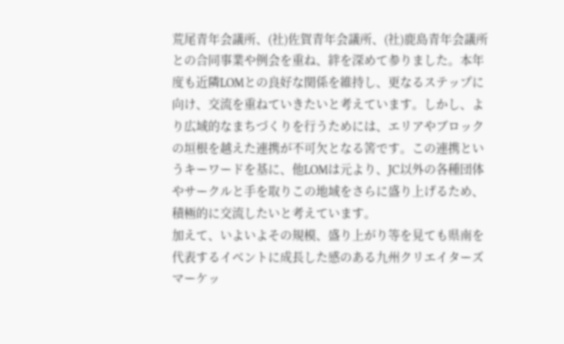荒尾青年会議所、(社)佐賀青年会議所、(社)鹿島青年会議所との合同事業や例会を重ね、絆を深めて参りました。本年度も近隣LOMとの良好な関係を維持し、更なるステップに向け、交流を重ねていきたいと考えています。しかし、より広域的なまちづくりを行うためには、エリアやブロックの垣根を越えた連携が不可欠となる筈です。この連携というキーワードを基に、他LOMは元より、JC以外の各種団体やサークルと手を取りこの地域をさらに盛り上げるため、積極的に交流したいと考えています。
加えて、いよいよその規模、盛り上がり等を見ても県南を代表するイベントに成長した感のある九州クリエイターズマーケッ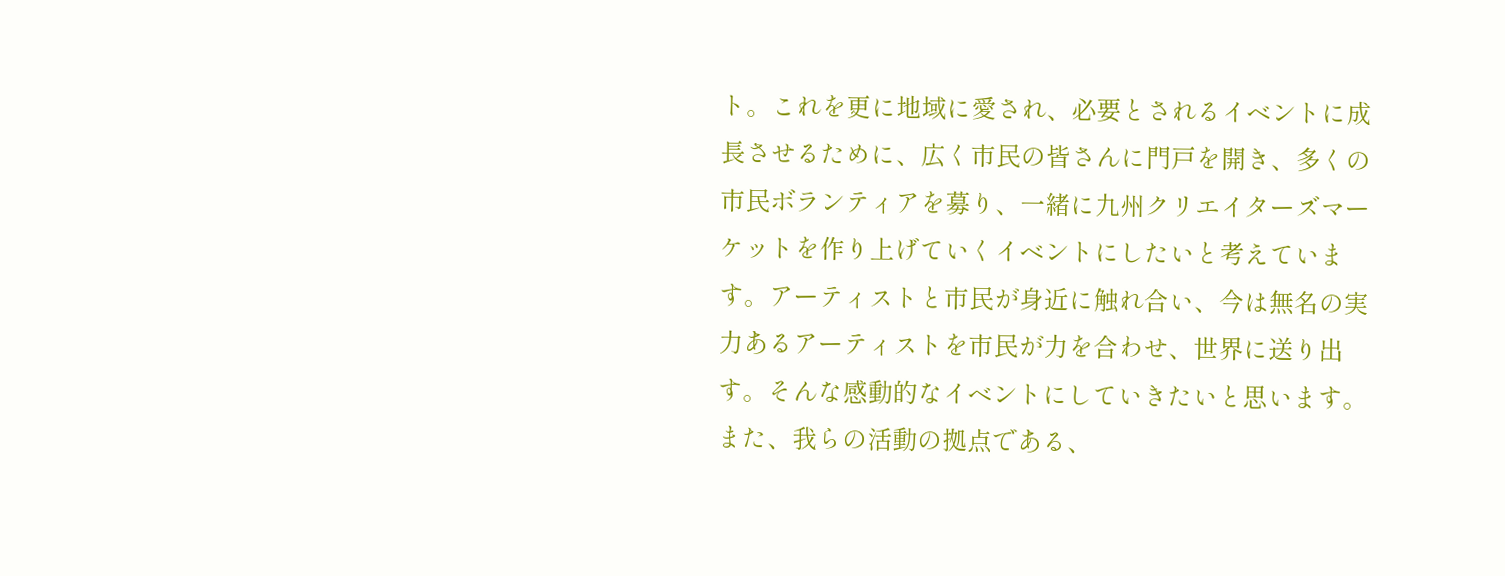ト。これを更に地域に愛され、必要とされるイベントに成長させるために、広く市民の皆さんに門戸を開き、多くの市民ボランティアを募り、一緒に九州クリエイターズマーケットを作り上げていくイベントにしたいと考えています。アーティストと市民が身近に触れ合い、今は無名の実力あるアーティストを市民が力を合わせ、世界に送り出す。そんな感動的なイベントにしていきたいと思います。
また、我らの活動の拠点である、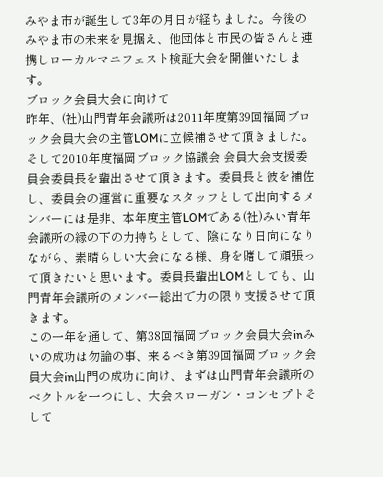みやま市が誕生して3年の月日が経ちました。今後のみやま市の未来を見据え、他団体と市民の皆さんと連携しローカルマニフェスト検証大会を開催いたします。
ブロック会員大会に向けて
昨年、(社)山門青年会議所は2011年度第39回福岡ブロック会員大会の主管LOMに立候補させて頂きました。そして2010年度福岡ブロック協議会 会員大会支援委員会委員長を輩出させて頂きます。委員長と彼を補佐し、委員会の運営に重要なスタッフとして出向するメンバーには是非、本年度主管LOMである(社)みい青年会議所の縁の下の力持ちとして、陰になり日向になりながら、素晴らしい大会になる様、身を賭して頑張って頂きたいと思います。委員長輩出LOMとしても、山門青年会議所のメンバー総出で力の限り支援させて頂きます。
この一年を通して、第38回福岡ブロック会員大会inみいの成功は勿論の事、来るべき第39回福岡ブロック会員大会in山門の成功に向け、まずは山門青年会議所のベクトルを一つにし、大会スローガン・コンセプトそして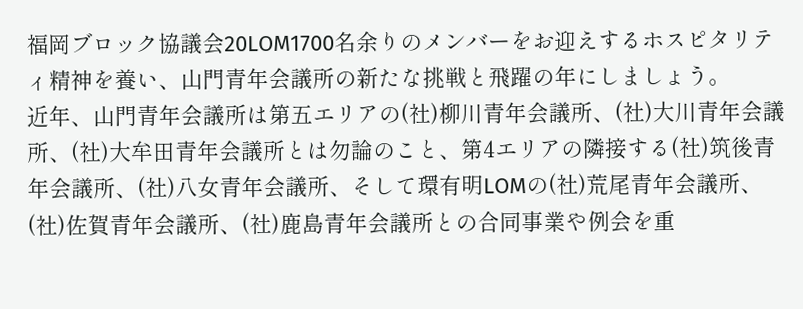福岡ブロック協議会20LOM1700名余りのメンバーをお迎えするホスピタリティ精神を養い、山門青年会議所の新たな挑戦と飛躍の年にしましょう。
近年、山門青年会議所は第五エリアの(社)柳川青年会議所、(社)大川青年会議所、(社)大牟田青年会議所とは勿論のこと、第4エリアの隣接する(社)筑後青年会議所、(社)八女青年会議所、そして環有明LOMの(社)荒尾青年会議所、(社)佐賀青年会議所、(社)鹿島青年会議所との合同事業や例会を重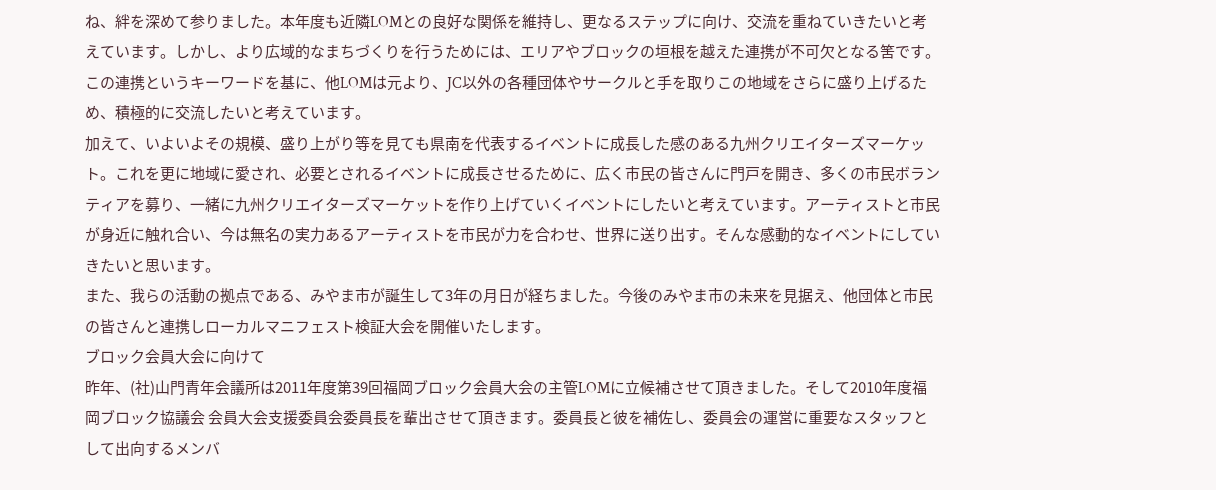ね、絆を深めて参りました。本年度も近隣LOMとの良好な関係を維持し、更なるステップに向け、交流を重ねていきたいと考えています。しかし、より広域的なまちづくりを行うためには、エリアやブロックの垣根を越えた連携が不可欠となる筈です。この連携というキーワードを基に、他LOMは元より、JC以外の各種団体やサークルと手を取りこの地域をさらに盛り上げるため、積極的に交流したいと考えています。
加えて、いよいよその規模、盛り上がり等を見ても県南を代表するイベントに成長した感のある九州クリエイターズマーケット。これを更に地域に愛され、必要とされるイベントに成長させるために、広く市民の皆さんに門戸を開き、多くの市民ボランティアを募り、一緒に九州クリエイターズマーケットを作り上げていくイベントにしたいと考えています。アーティストと市民が身近に触れ合い、今は無名の実力あるアーティストを市民が力を合わせ、世界に送り出す。そんな感動的なイベントにしていきたいと思います。
また、我らの活動の拠点である、みやま市が誕生して3年の月日が経ちました。今後のみやま市の未来を見据え、他団体と市民の皆さんと連携しローカルマニフェスト検証大会を開催いたします。
ブロック会員大会に向けて
昨年、(社)山門青年会議所は2011年度第39回福岡ブロック会員大会の主管LOMに立候補させて頂きました。そして2010年度福岡ブロック協議会 会員大会支援委員会委員長を輩出させて頂きます。委員長と彼を補佐し、委員会の運営に重要なスタッフとして出向するメンバ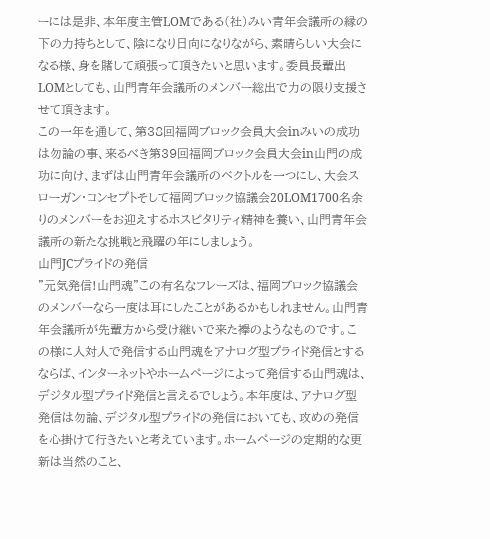ーには是非、本年度主管LOMである(社)みい青年会議所の縁の下の力持ちとして、陰になり日向になりながら、素晴らしい大会になる様、身を賭して頑張って頂きたいと思います。委員長輩出LOMとしても、山門青年会議所のメンバー総出で力の限り支援させて頂きます。
この一年を通して、第38回福岡ブロック会員大会inみいの成功は勿論の事、来るべき第39回福岡ブロック会員大会in山門の成功に向け、まずは山門青年会議所のベクトルを一つにし、大会スローガン・コンセプトそして福岡ブロック協議会20LOM1700名余りのメンバーをお迎えするホスピタリティ精神を養い、山門青年会議所の新たな挑戦と飛躍の年にしましょう。
山門JCプライドの発信
"元気発信!山門魂"この有名なフレーズは、福岡ブロック協議会のメンバーなら一度は耳にしたことがあるかもしれません。山門青年会議所が先輩方から受け継いで来た襷のようなものです。この様に人対人で発信する山門魂をアナログ型プライド発信とするならば、インターネットやホームページによって発信する山門魂は、デジタル型プライド発信と言えるでしょう。本年度は、アナログ型発信は勿論、デジタル型プライドの発信においても、攻めの発信を心掛けて行きたいと考えています。ホームページの定期的な更新は当然のこと、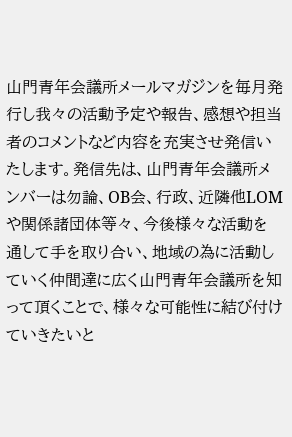山門青年会議所メールマガジンを毎月発行し我々の活動予定や報告、感想や担当者のコメントなど内容を充実させ発信いたします。発信先は、山門青年会議所メンバーは勿論、OB会、行政、近隣他LOMや関係諸団体等々、今後様々な活動を通して手を取り合い、地域の為に活動していく仲間達に広く山門青年会議所を知って頂くことで、様々な可能性に結び付けていきたいと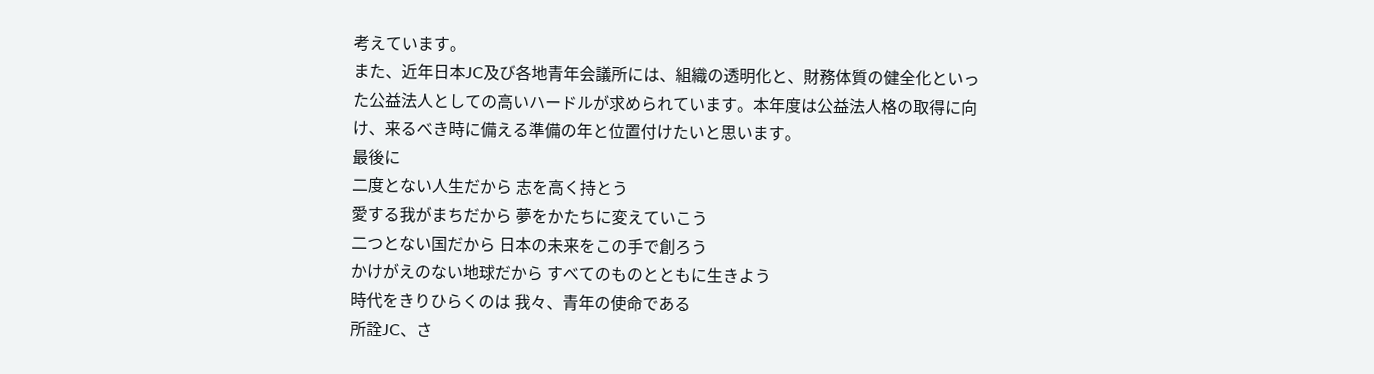考えています。
また、近年日本JC及び各地青年会議所には、組織の透明化と、財務体質の健全化といった公益法人としての高いハードルが求められています。本年度は公益法人格の取得に向け、来るべき時に備える準備の年と位置付けたいと思います。
最後に
二度とない人生だから 志を高く持とう
愛する我がまちだから 夢をかたちに変えていこう
二つとない国だから 日本の未来をこの手で創ろう
かけがえのない地球だから すべてのものとともに生きよう
時代をきりひらくのは 我々、青年の使命である
所詮JC、さ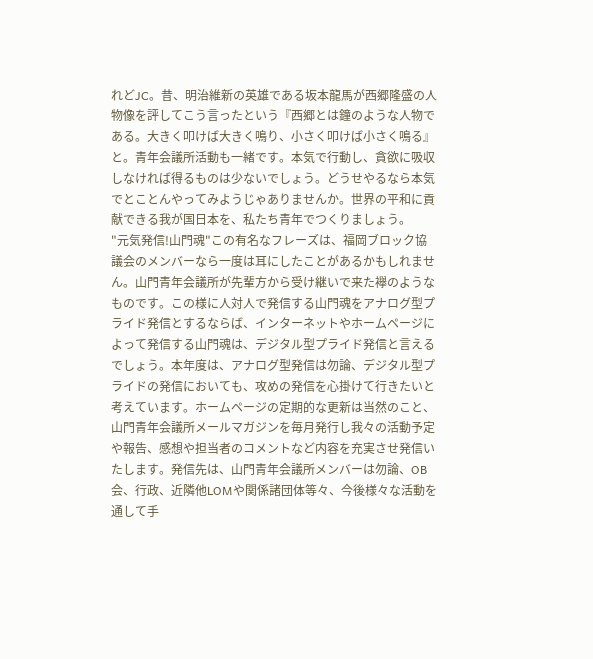れどJC。昔、明治維新の英雄である坂本龍馬が西郷隆盛の人物像を評してこう言ったという『西郷とは鐘のような人物である。大きく叩けば大きく鳴り、小さく叩けば小さく鳴る』と。青年会議所活動も一緒です。本気で行動し、貪欲に吸収しなければ得るものは少ないでしょう。どうせやるなら本気でとことんやってみようじゃありませんか。世界の平和に貢献できる我が国日本を、私たち青年でつくりましょう。
"元気発信!山門魂"この有名なフレーズは、福岡ブロック協議会のメンバーなら一度は耳にしたことがあるかもしれません。山門青年会議所が先輩方から受け継いで来た襷のようなものです。この様に人対人で発信する山門魂をアナログ型プライド発信とするならば、インターネットやホームページによって発信する山門魂は、デジタル型プライド発信と言えるでしょう。本年度は、アナログ型発信は勿論、デジタル型プライドの発信においても、攻めの発信を心掛けて行きたいと考えています。ホームページの定期的な更新は当然のこと、山門青年会議所メールマガジンを毎月発行し我々の活動予定や報告、感想や担当者のコメントなど内容を充実させ発信いたします。発信先は、山門青年会議所メンバーは勿論、OB会、行政、近隣他LOMや関係諸団体等々、今後様々な活動を通して手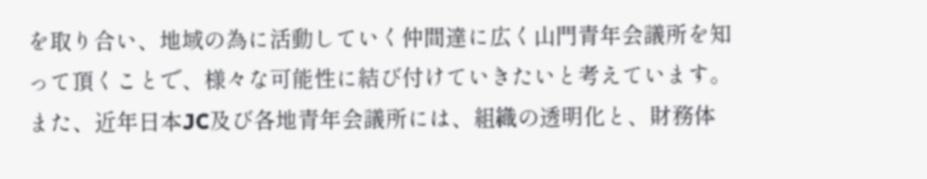を取り合い、地域の為に活動していく仲間達に広く山門青年会議所を知って頂くことで、様々な可能性に結び付けていきたいと考えています。
また、近年日本JC及び各地青年会議所には、組織の透明化と、財務体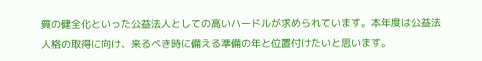質の健全化といった公益法人としての高いハードルが求められています。本年度は公益法人格の取得に向け、来るべき時に備える準備の年と位置付けたいと思います。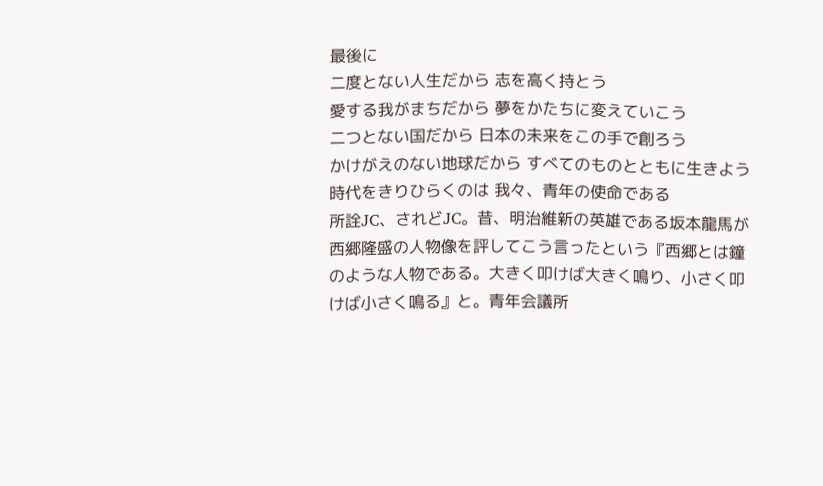最後に
二度とない人生だから 志を高く持とう
愛する我がまちだから 夢をかたちに変えていこう
二つとない国だから 日本の未来をこの手で創ろう
かけがえのない地球だから すべてのものとともに生きよう
時代をきりひらくのは 我々、青年の使命である
所詮JC、されどJC。昔、明治維新の英雄である坂本龍馬が西郷隆盛の人物像を評してこう言ったという『西郷とは鐘のような人物である。大きく叩けば大きく鳴り、小さく叩けば小さく鳴る』と。青年会議所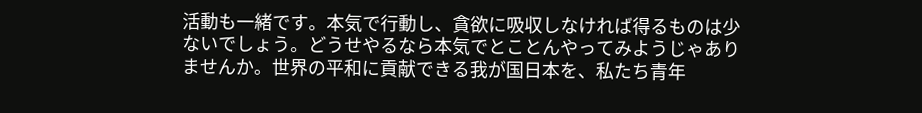活動も一緒です。本気で行動し、貪欲に吸収しなければ得るものは少ないでしょう。どうせやるなら本気でとことんやってみようじゃありませんか。世界の平和に貢献できる我が国日本を、私たち青年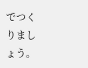でつくりましょう。